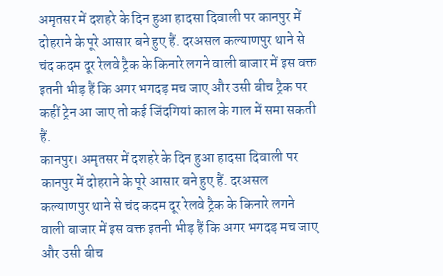अमृतसर में दशहरे के दिन हुआ हादसा दिवाली पर कानपुर में दोहराने के पूरे आसार बने हुए हैं. दरअसल कल्याणपुर थाने से चंद कदम दूर रेलवे ट्रैक के किनारे लगने वाली बाजार में इस वक्त इतनी भीड़ हैं कि अगर भगदड़ मच जाए और उसी बीच ट्रैक पर कहीं ट्रेन आ जाए तो कई जिंदगियां काल के गाल में समा सकती हैं.
कानपुर। अमृतसर में दशहरे के दिन हुआ हादसा दिवाली पर कानपुर में दोहराने के पूरे आसार बने हुए हैं. दरअसल कल्याणपुर थाने से चंद कदम दूर रेलवे ट्रैक के किनारे लगने वाली बाजार में इस वक्त इतनी भीड़ हैं कि अगर भगदड़ मच जाए और उसी बीच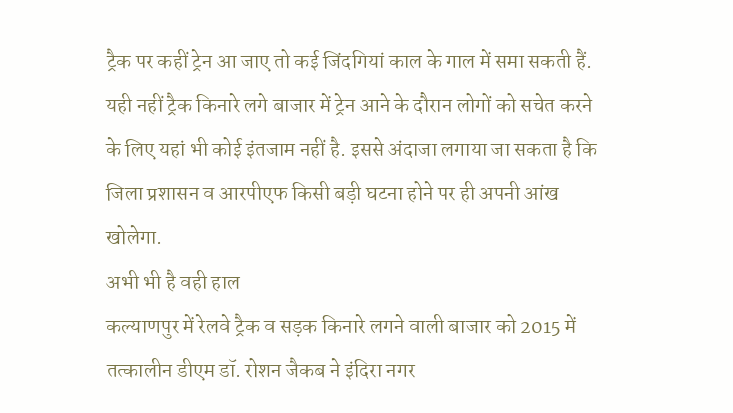ट्रैक पर कहीं ट्रेन आ जाए तो कई जिंदगियां काल के गाल में समा सकती हैं. यही नहीं ट्रैक किनारे लगे बाजार में ट्रेन आने के दौरान लोगों को सचेत करने के लिए यहां भी कोई इंतजाम नहीं है. इससे अंदाजा लगाया जा सकता है कि जिला प्रशासन व आरपीएफ किसी बड़ी घटना होने पर ही अपनी आंख खोलेगा.
अभी भी है वही हाल
कल्याणपुर में रेलवे ट्रैक व सड़क किनारे लगने वाली बाजार को 2015 में तत्कालीन डीएम डॉ. रोशन जैकब ने इंदिरा नगर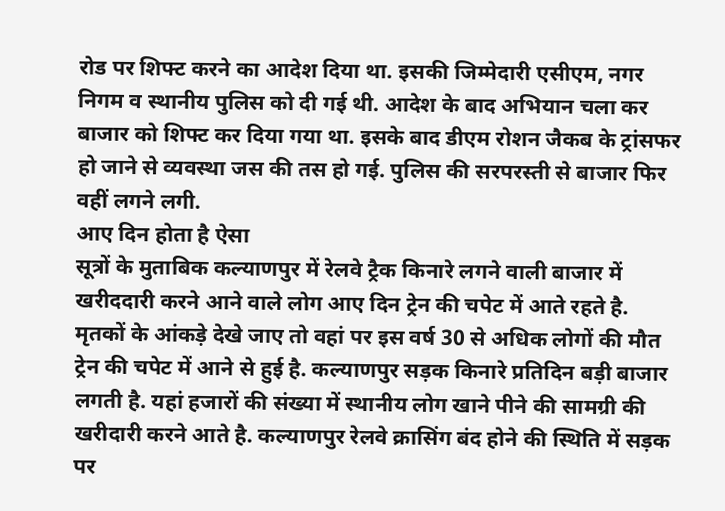रोड पर शिफ्ट करने का आदेश दिया था. इसकी जिम्मेदारी एसीएम, नगर निगम व स्थानीय पुलिस को दी गई थी. आदेश के बाद अभियान चला कर बाजार को शिफ्ट कर दिया गया था. इसके बाद डीएम रोशन जैकब के ट्रांसफर हो जाने से व्यवस्था जस की तस हो गई. पुलिस की सरपरस्ती से बाजार फिर वहीं लगने लगी.
आए दिन होता है ऐसा
सूत्रों के मुताबिक कल्याणपुर में रेलवे ट्रैक किनारे लगने वाली बाजार में खरीददारी करने आने वाले लोग आए दिन ट्रेन की चपेट में आते रहते है. मृतकों के आंकड़े देखे जाए तो वहां पर इस वर्ष 30 से अधिक लोगों की मौत ट्रेन की चपेट में आने से हुई है. कल्याणपुर सड़क किनारे प्रतिदिन बड़ी बाजार लगती है. यहां हजारों की संख्या में स्थानीय लोग खाने पीने की सामग्री की खरीदारी करने आते है. कल्याणपुर रेलवे क्रासिंग बंद होने की स्थिति में सड़क पर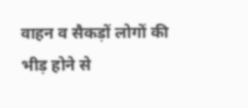वाहन व सैकड़ों लोगों की भीड़ होने से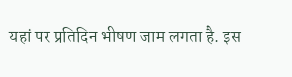यहां पर प्रतिदिन भीषण जाम लगता है. इस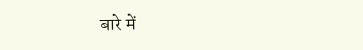बारे में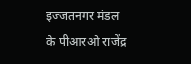इज्जतनगर मंडल के पीआरओ राजेंद्र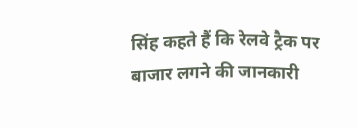सिंह कहते हैं कि रेलवे ट्रैक पर बाजार लगने की जानकारी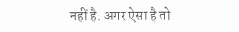नहीं है. अगर ऐसा है तो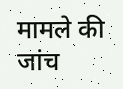मामले की जांच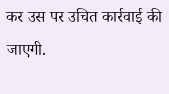कर उस पर उचित कार्रवाई की जाएगी.